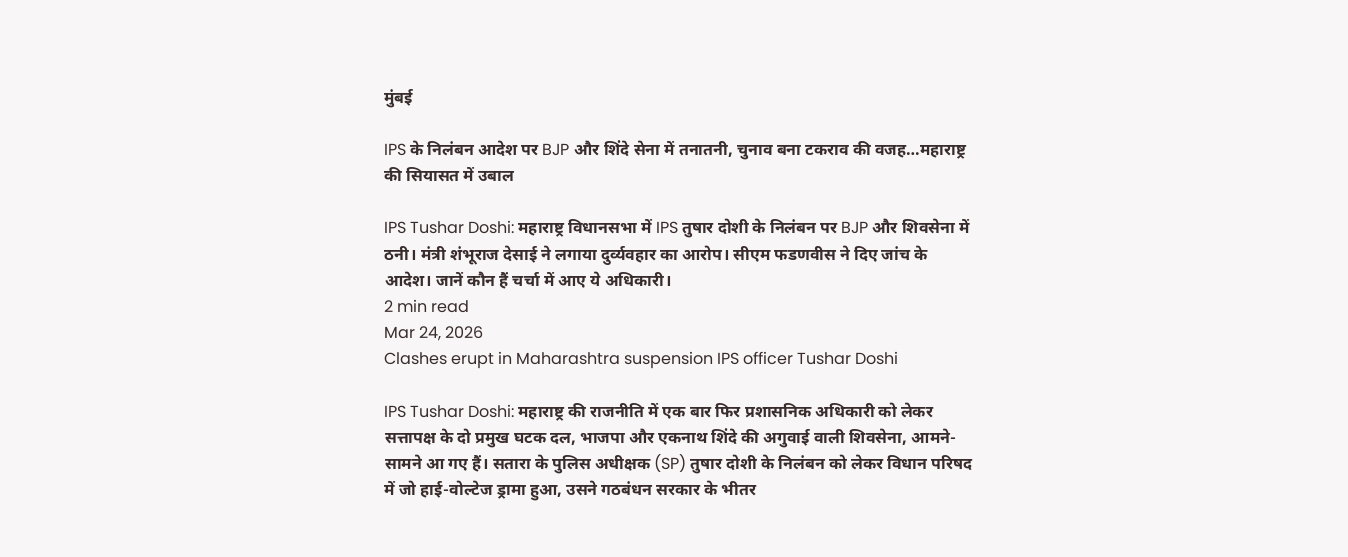मुंबई

IPS के निलंबन आदेश पर BJP और शिंदे सेना में तनातनी, चुनाव बना टकराव की वजह…महाराष्ट्र की सियासत में उबाल

IPS Tushar Doshi: महाराष्ट्र विधानसभा में IPS तुषार दोशी के निलंबन पर BJP और शिवसेना में ठनी। मंत्री शंभूराज देसाई ने लगाया दुर्व्यवहार का आरोप। सीएम फडणवीस ने दिए जांच के आदेश। जानें कौन हैं चर्चा में आए ये अधिकारी।
2 min read
Mar 24, 2026
Clashes erupt in Maharashtra suspension IPS officer Tushar Doshi

IPS Tushar Doshi: महाराष्ट्र की राजनीति में एक बार फिर प्रशासनिक अधिकारी को लेकर सत्तापक्ष के दो प्रमुख घटक दल, भाजपा और एकनाथ शिंदे की अगुवाई वाली शिवसेना, आमने-सामने आ गए हैं। सतारा के पुलिस अधीक्षक (SP) तुषार दोशी के निलंबन को लेकर विधान परिषद में जो हाई-वोल्टेज ड्रामा हुआ, उसने गठबंधन सरकार के भीतर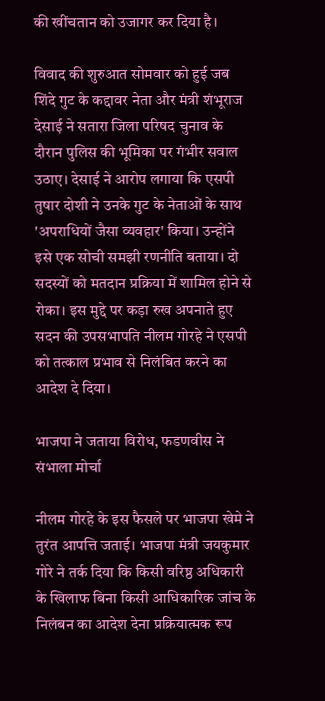की खींचतान को उजागर कर दिया है।

विवाद की शुरुआत सोमवार को हुई जब शिंदे गुट के कद्दावर नेता और मंत्री शंभूराज देसाई ने सतारा जिला परिषद चुनाव के दौरान पुलिस की भूमिका पर गंभीर सवाल उठाए। देसाई ने आरोप लगाया कि एसपी तुषार दोशी ने उनके गुट के नेताओं के साथ 'अपराधियों जैसा व्यवहार' किया। उन्होंने इसे एक सोची समझी रणनीति बताया। दो सदस्यों को मतदान प्रक्रिया में शामिल होने से रोका। इस मुद्दे पर कड़ा रुख अपनाते हुए सदन की उपसभापति नीलम गोरहे ने एसपी को तत्काल प्रभाव से निलंबित करने का आदेश दे दिया।

भाजपा ने जताया विरोध, फडणवीस ने संभाला मोर्चा

नीलम गोरहे के इस फैसले पर भाजपा खेमे ने तुरंत आपत्ति जताई। भाजपा मंत्री जयकुमार गोरे ने तर्क दिया कि किसी वरिष्ठ अधिकारी के खिलाफ बिना किसी आधिकारिक जांच के निलंबन का आदेश देना प्रक्रियात्मक रूप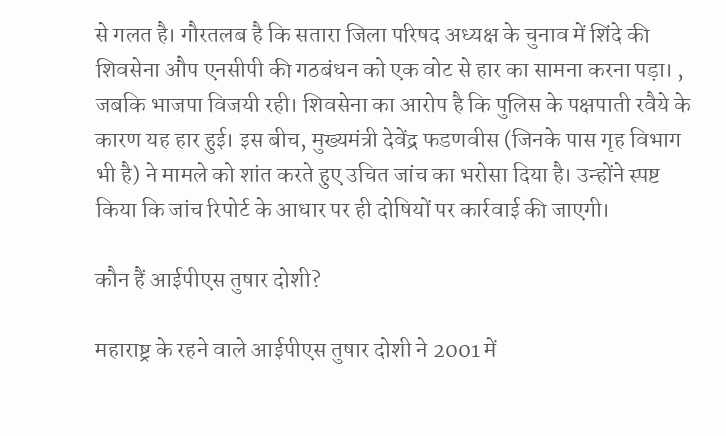से गलत है। गौरतलब है कि सतारा जिला परिषद अध्यक्ष के चुनाव में शिंदे की शिवसेना औप एनसीपी की गठबंधन को एक वोट से हार का सामना करना पड़ा। , जबकि भाजपा विजयी रही। शिवसेना का आरोप है कि पुलिस के पक्षपाती रवैये के कारण यह हार हुई। इस बीच, मुख्यमंत्री देवेंद्र फडणवीस (जिनके पास गृह विभाग भी है) ने मामले को शांत करते हुए उचित जांच का भरोसा दिया है। उन्होंने स्पष्ट किया कि जांच रिपोर्ट के आधार पर ही दोषियों पर कार्रवाई की जाएगी।

कौन हैं आईपीएस तुषार दोशी?

महाराष्ट्र के रहने वाले आईपीएस तुषार दोशी ने 2001 में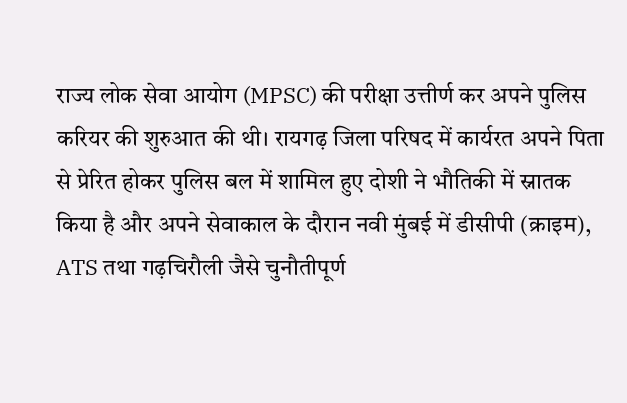राज्य लोक सेवा आयोग (MPSC) की परीक्षा उत्तीर्ण कर अपने पुलिस करियर की शुरुआत की थी। रायगढ़ जिला परिषद में कार्यरत अपने पिता से प्रेरित होकर पुलिस बल में शामिल हुए दोशी ने भौतिकी में स्नातक किया है और अपने सेवाकाल के दौरान नवी मुंबई में डीसीपी (क्राइम), ATS तथा गढ़चिरौली जैसे चुनौतीपूर्ण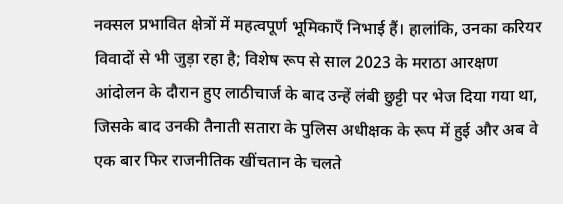नक्सल प्रभावित क्षेत्रों में महत्वपूर्ण भूमिकाएँ निभाई हैं। हालांकि, उनका करियर विवादों से भी जुड़ा रहा है; विशेष रूप से साल 2023 के मराठा आरक्षण आंदोलन के दौरान हुए लाठीचार्ज के बाद उन्हें लंबी छुट्टी पर भेज दिया गया था, जिसके बाद उनकी तैनाती सतारा के पुलिस अधीक्षक के रूप में हुई और अब वे एक बार फिर राजनीतिक खींचतान के चलते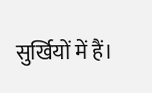सुर्खियों में हैं।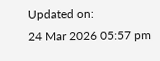Updated on:
24 Mar 2026 05:57 pm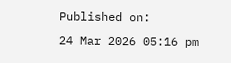Published on:
24 Mar 2026 05:16 pm